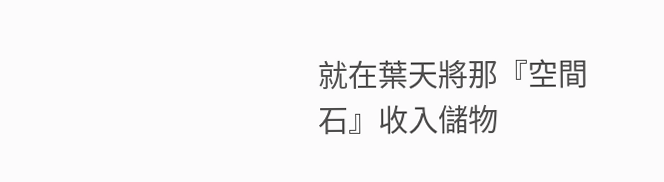就在葉天將那『空間石』收入儲物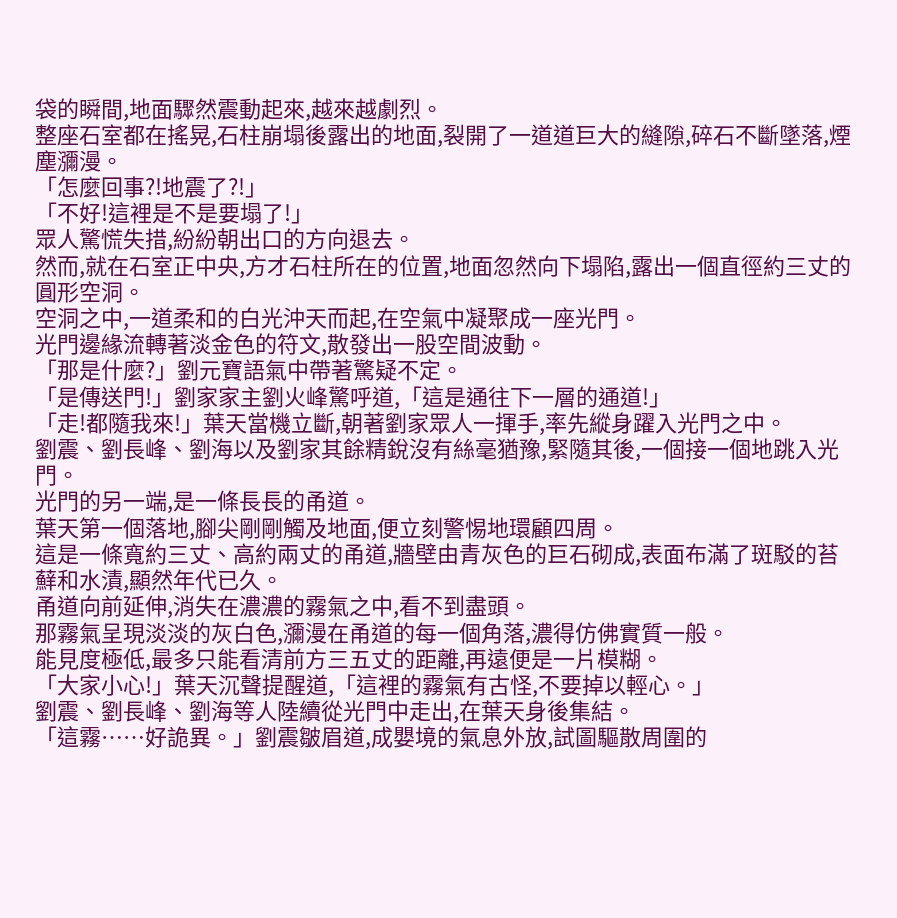袋的瞬間,地面驟然震動起來,越來越劇烈。
整座石室都在搖晃,石柱崩塌後露出的地面,裂開了一道道巨大的縫隙,碎石不斷墜落,煙塵瀰漫。
「怎麼回事?!地震了?!」
「不好!這裡是不是要塌了!」
眾人驚慌失措,紛紛朝出口的方向退去。
然而,就在石室正中央,方才石柱所在的位置,地面忽然向下塌陷,露出一個直徑約三丈的圓形空洞。
空洞之中,一道柔和的白光沖天而起,在空氣中凝聚成一座光門。
光門邊緣流轉著淡金色的符文,散發出一股空間波動。
「那是什麼?」劉元寶語氣中帶著驚疑不定。
「是傳送門!」劉家家主劉火峰驚呼道,「這是通往下一層的通道!」
「走!都隨我來!」葉天當機立斷,朝著劉家眾人一揮手,率先縱身躍入光門之中。
劉震、劉長峰、劉海以及劉家其餘精銳沒有絲毫猶豫,緊隨其後,一個接一個地跳入光門。
光門的另一端,是一條長長的甬道。
葉天第一個落地,腳尖剛剛觸及地面,便立刻警惕地環顧四周。
這是一條寬約三丈、高約兩丈的甬道,牆壁由青灰色的巨石砌成,表面布滿了斑駁的苔蘚和水漬,顯然年代已久。
甬道向前延伸,消失在濃濃的霧氣之中,看不到盡頭。
那霧氣呈現淡淡的灰白色,瀰漫在甬道的每一個角落,濃得仿佛實質一般。
能見度極低,最多只能看清前方三五丈的距離,再遠便是一片模糊。
「大家小心!」葉天沉聲提醒道,「這裡的霧氣有古怪,不要掉以輕心。」
劉震、劉長峰、劉海等人陸續從光門中走出,在葉天身後集結。
「這霧……好詭異。」劉震皺眉道,成嬰境的氣息外放,試圖驅散周圍的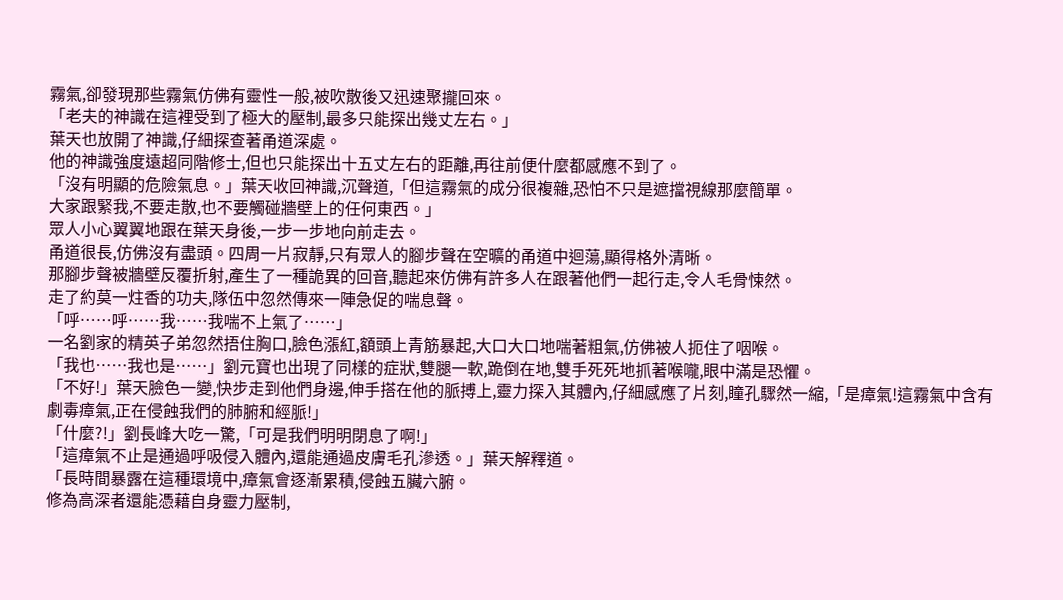霧氣,卻發現那些霧氣仿佛有靈性一般,被吹散後又迅速聚攏回來。
「老夫的神識在這裡受到了極大的壓制,最多只能探出幾丈左右。」
葉天也放開了神識,仔細探查著甬道深處。
他的神識強度遠超同階修士,但也只能探出十五丈左右的距離,再往前便什麼都感應不到了。
「沒有明顯的危險氣息。」葉天收回神識,沉聲道,「但這霧氣的成分很複雜,恐怕不只是遮擋視線那麼簡單。
大家跟緊我,不要走散,也不要觸碰牆壁上的任何東西。」
眾人小心翼翼地跟在葉天身後,一步一步地向前走去。
甬道很長,仿佛沒有盡頭。四周一片寂靜,只有眾人的腳步聲在空曠的甬道中迴蕩,顯得格外清晰。
那腳步聲被牆壁反覆折射,產生了一種詭異的回音,聽起來仿佛有許多人在跟著他們一起行走,令人毛骨悚然。
走了約莫一炷香的功夫,隊伍中忽然傳來一陣急促的喘息聲。
「呼……呼……我……我喘不上氣了……」
一名劉家的精英子弟忽然捂住胸口,臉色漲紅,額頭上青筋暴起,大口大口地喘著粗氣,仿佛被人扼住了咽喉。
「我也……我也是……」劉元寶也出現了同樣的症狀,雙腿一軟,跪倒在地,雙手死死地抓著喉嚨,眼中滿是恐懼。
「不好!」葉天臉色一變,快步走到他們身邊,伸手搭在他的脈搏上,靈力探入其體內,仔細感應了片刻,瞳孔驟然一縮,「是瘴氣!這霧氣中含有劇毒瘴氣,正在侵蝕我們的肺腑和經脈!」
「什麼?!」劉長峰大吃一驚,「可是我們明明閉息了啊!」
「這瘴氣不止是通過呼吸侵入體內,還能通過皮膚毛孔滲透。」葉天解釋道。
「長時間暴露在這種環境中,瘴氣會逐漸累積,侵蝕五臟六腑。
修為高深者還能憑藉自身靈力壓制,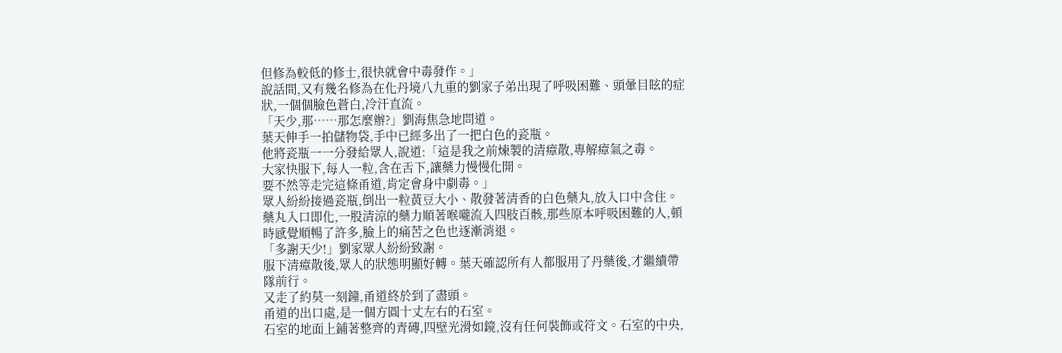但修為較低的修士,很快就會中毒發作。」
說話間,又有幾名修為在化丹境八九重的劉家子弟出現了呼吸困難、頭暈目眩的症狀,一個個臉色蒼白,冷汗直流。
「天少,那……那怎麼辦?」劉海焦急地問道。
葉天伸手一拍儲物袋,手中已經多出了一把白色的瓷瓶。
他將瓷瓶一一分發給眾人,說道:「這是我之前煉製的清瘴散,專解瘴氣之毒。
大家快服下,每人一粒,含在舌下,讓藥力慢慢化開。
要不然等走完這條甬道,肯定會身中劇毒。」
眾人紛紛接過瓷瓶,倒出一粒黃豆大小、散發著清香的白色藥丸,放入口中含住。
藥丸入口即化,一股清涼的藥力順著喉嚨流入四肢百骸,那些原本呼吸困難的人,頓時感覺順暢了許多,臉上的痛苦之色也逐漸消退。
「多謝天少!」劉家眾人紛紛致謝。
服下清瘴散後,眾人的狀態明顯好轉。葉天確認所有人都服用了丹藥後,才繼續帶隊前行。
又走了約莫一刻鐘,甬道終於到了盡頭。
甬道的出口處,是一個方圓十丈左右的石室。
石室的地面上鋪著整齊的青磚,四壁光滑如鏡,沒有任何裝飾或符文。石室的中央,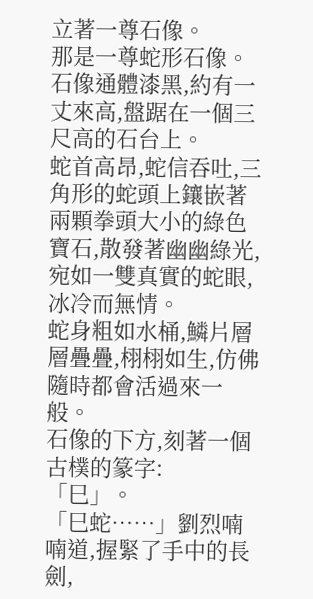立著一尊石像。
那是一尊蛇形石像。
石像通體漆黑,約有一丈來高,盤踞在一個三尺高的石台上。
蛇首高昂,蛇信吞吐,三角形的蛇頭上鑲嵌著兩顆拳頭大小的綠色寶石,散發著幽幽綠光,宛如一雙真實的蛇眼,冰冷而無情。
蛇身粗如水桶,鱗片層層疊疊,栩栩如生,仿佛隨時都會活過來一般。
石像的下方,刻著一個古樸的篆字:
「巳」。
「巳蛇……」劉烈喃喃道,握緊了手中的長劍,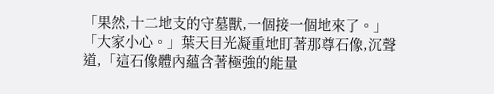「果然,十二地支的守墓獸,一個接一個地來了。」
「大家小心。」葉天目光凝重地盯著那尊石像,沉聲道,「這石像體內蘊含著極強的能量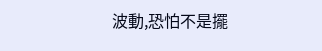波動,恐怕不是擺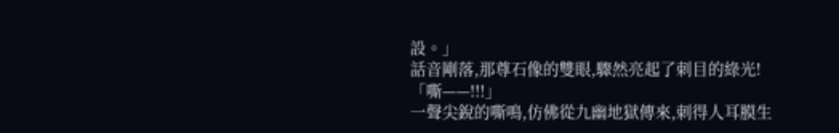設。」
話音剛落,那尊石像的雙眼,驟然亮起了刺目的綠光!
「嘶——!!!」
一聲尖銳的嘶鳴,仿佛從九幽地獄傳來,刺得人耳膜生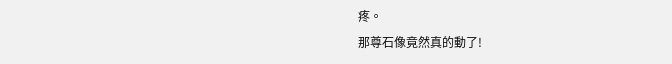疼。
那尊石像竟然真的動了!